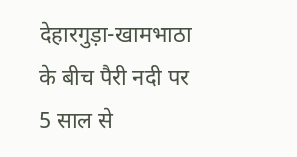देहारगुड़ा-खामभाठा के बीच पैरी नदी पर 5 साल से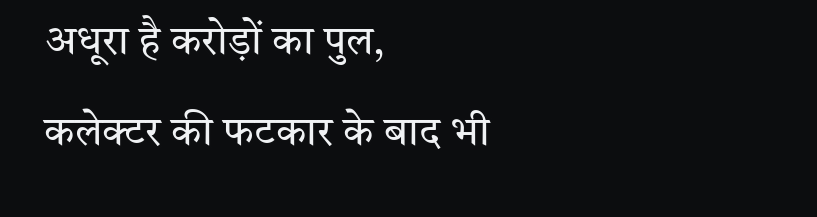अधूरा है करोड़ों का पुल, कलेक्टर की फटकार के बाद भी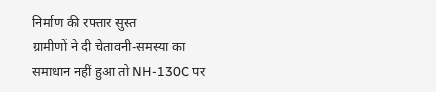निर्माण की रफ्तार सुस्त
ग्रामीणों ने दी चेतावनी-समस्या का समाधान नहीं हुआ तो NH-130C पर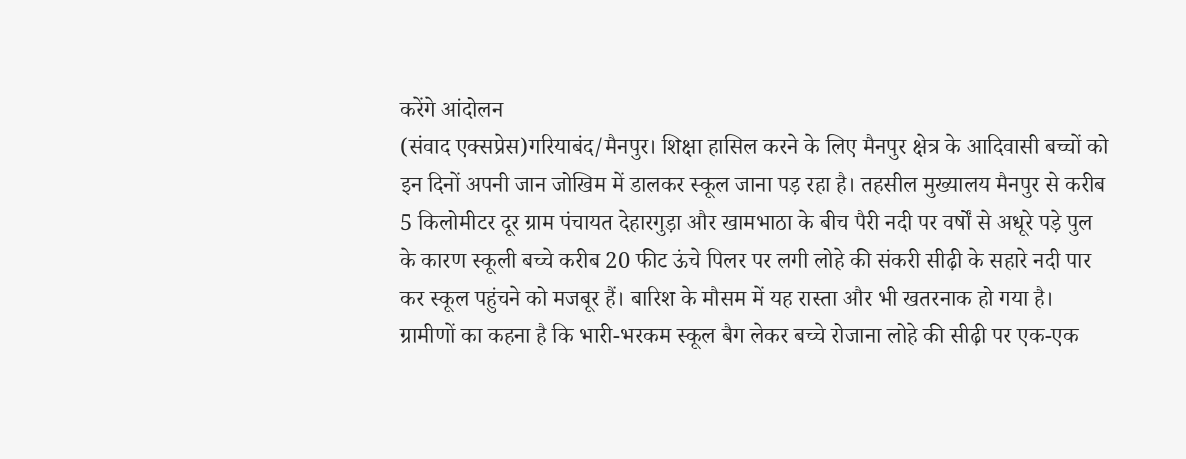करेंगे आंदोलन
(संवाद एक्सप्रेस)गरियाबंद/मैनपुर। शिक्षा हासिल करने के लिए मैनपुर क्षेत्र के आदिवासी बच्चों को इन दिनों अपनी जान जोखिम में डालकर स्कूल जाना पड़ रहा है। तहसील मुख्यालय मैनपुर से करीब 5 किलोमीटर दूर ग्राम पंचायत देहारगुड़ा और खामभाठा के बीच पैरी नदी पर वर्षों से अधूरे पड़े पुल के कारण स्कूली बच्चे करीब 20 फीट ऊंचे पिलर पर लगी लोहे की संकरी सीढ़ी के सहारे नदी पार कर स्कूल पहुंचने को मजबूर हैं। बारिश के मौसम में यह रास्ता और भी खतरनाक हो गया है।
ग्रामीणों का कहना है कि भारी-भरकम स्कूल बैग लेकर बच्चे रोजाना लोहे की सीढ़ी पर एक-एक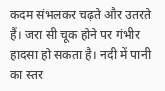कदम संभलकर चढ़ते और उतरते हैं। जरा सी चूक होने पर गंभीर हादसा हो सकता है। नदी में पानी का स्तर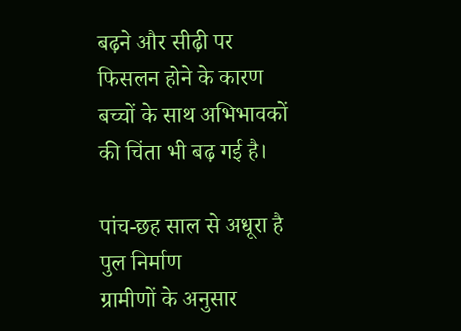बढ़ने और सीढ़ी पर फिसलन होने के कारण बच्चों के साथ अभिभावकों की चिंता भी बढ़ गई है।

पांच-छह साल से अधूरा है पुल निर्माण
ग्रामीणों के अनुसार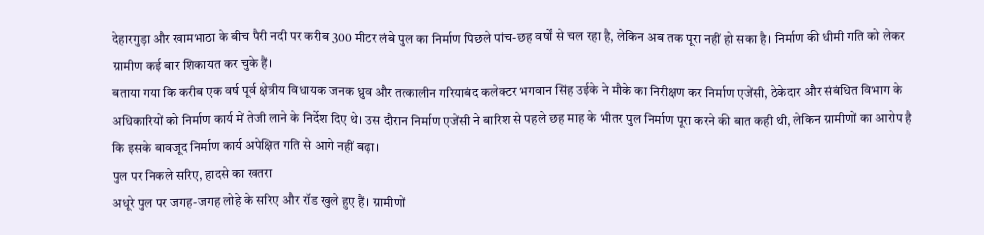देहारगुड़ा और खामभाठा के बीच पैरी नदी पर करीब 300 मीटर लंबे पुल का निर्माण पिछले पांच-छह वर्षों से चल रहा है, लेकिन अब तक पूरा नहीं हो सका है। निर्माण की धीमी गति को लेकर ग्रामीण कई बार शिकायत कर चुके हैं।
बताया गया कि करीब एक वर्ष पूर्व क्षेत्रीय विधायक जनक ध्रुव और तत्कालीन गरियाबंद कलेक्टर भगवान सिंह उईके ने मौके का निरीक्षण कर निर्माण एजेंसी, ठेकेदार और संबंधित विभाग के अधिकारियों को निर्माण कार्य में तेजी लाने के निर्देश दिए थे। उस दौरान निर्माण एजेंसी ने बारिश से पहले छह माह के भीतर पुल निर्माण पूरा करने की बात कही थी, लेकिन ग्रामीणों का आरोप है कि इसके बावजूद निर्माण कार्य अपेक्षित गति से आगे नहीं बढ़ा।
पुल पर निकले सरिए, हादसे का खतरा
अधूरे पुल पर जगह-जगह लोहे के सरिए और रॉड खुले हुए हैं। ग्रामीणों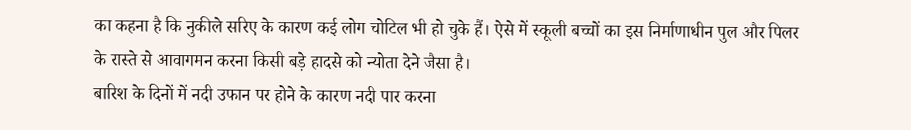का कहना है कि नुकीले सरिए के कारण कई लोग चोटिल भी हो चुके हैं। ऐसे में स्कूली बच्चों का इस निर्माणाधीन पुल और पिलर के रास्ते से आवागमन करना किसी बड़े हादसे को न्योता देने जैसा है।
बारिश के दिनों में नदी उफान पर होने के कारण नदी पार करना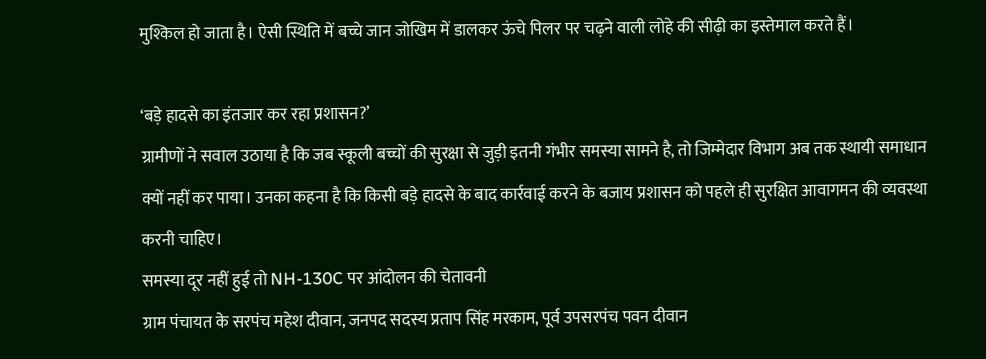मुश्किल हो जाता है। ऐसी स्थिति में बच्चे जान जोखिम में डालकर ऊंचे पिलर पर चढ़ने वाली लोहे की सीढ़ी का इस्तेमाल करते हैं।

‘बड़े हादसे का इंतजार कर रहा प्रशासन?’
ग्रामीणों ने सवाल उठाया है कि जब स्कूली बच्चों की सुरक्षा से जुड़ी इतनी गंभीर समस्या सामने है, तो जिम्मेदार विभाग अब तक स्थायी समाधान क्यों नहीं कर पाया। उनका कहना है कि किसी बड़े हादसे के बाद कार्रवाई करने के बजाय प्रशासन को पहले ही सुरक्षित आवागमन की व्यवस्था करनी चाहिए।
समस्या दूर नहीं हुई तो NH-130C पर आंदोलन की चेतावनी
ग्राम पंचायत के सरपंच महेश दीवान, जनपद सदस्य प्रताप सिंह मरकाम, पूर्व उपसरपंच पवन दीवान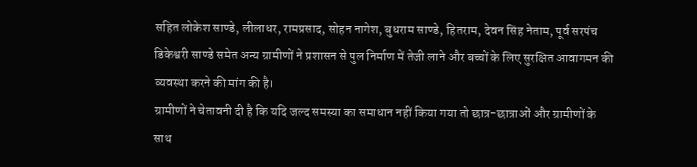सहित लोकेश साण्डे, लीलाधर, रामप्रसाद, सोहन नागेश, बुधराम साण्डे, हितराम, देवन सिंह नेताम, पूर्व सरपंच डिकेश्वरी साण्डे समेत अन्य ग्रामीणों ने प्रशासन से पुल निर्माण में तेजी लाने और बच्चों के लिए सुरक्षित आवागमन की व्यवस्था करने की मांग की है।
ग्रामीणों ने चेतावनी दी है कि यदि जल्द समस्या का समाधान नहीं किया गया तो छात्र-छात्राओं और ग्रामीणों के साथ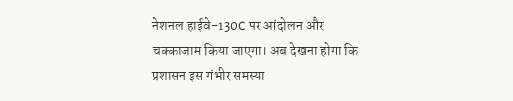नेशनल हाईवे-130C पर आंदोलन और चक्काजाम किया जाएगा। अब देखना होगा कि प्रशासन इस गंभीर समस्या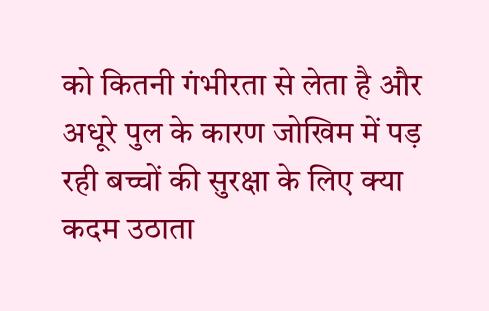को कितनी गंभीरता से लेता है और अधूरे पुल के कारण जोखिम में पड़ रही बच्चों की सुरक्षा के लिए क्या कदम उठाता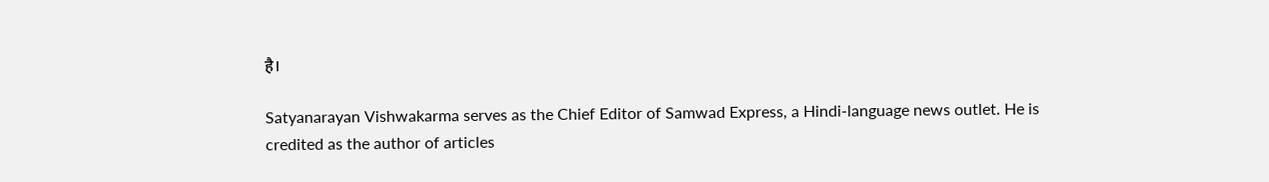है।

Satyanarayan Vishwakarma serves as the Chief Editor of Samwad Express, a Hindi-language news outlet. He is credited as the author of articles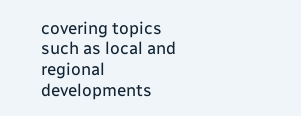covering topics such as local and regional developments